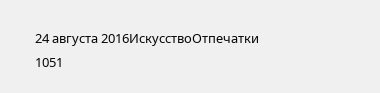24 августа 2016ИскусствоОтпечатки
1051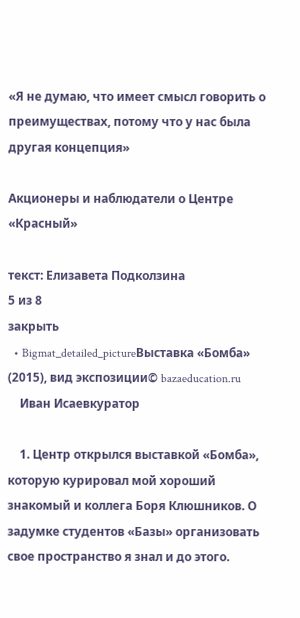«Я не думаю, что имеет смысл говорить о преимуществах, потому что у нас была другая концепция»

Акционеры и наблюдатели о Центре «Красный»

текст: Елизавета Подколзина
5 из 8
закрыть
  • Bigmat_detailed_pictureВыставка «Бомба» (2015), вид экспозиции© bazaeducation.ru
    Иван Исаевкуратор

    1. Центр открылся выставкой «Бомба», которую курировал мой хороший знакомый и коллега Боря Клюшников. О задумке студентов «Базы» организовать свое пространство я знал и до этого.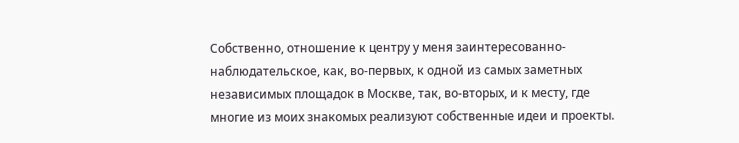Собственно, отношение к центру у меня заинтересованно-наблюдательское, как, во-первых, к одной из самых заметных независимых площадок в Москве, так, во-вторых, и к месту, где многие из моих знакомых реализуют собственные идеи и проекты.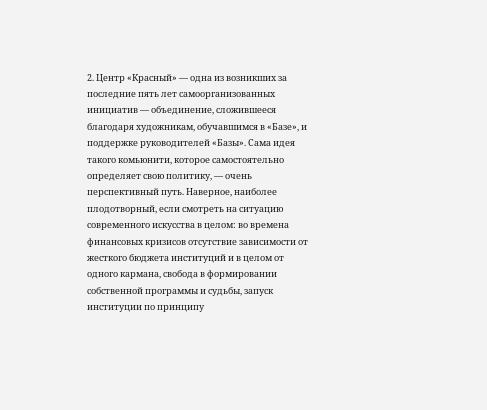2. Центр «Красный» — одна из возникших за последние пять лет самоорганизованных инициатив — объединение, сложившееся благодаря художникам, обучавшимся в «Базе», и поддержке руководителей «Базы». Сама идея такого комьюнити, которое самостоятельно определяет свою политику, — очень перспективный путь. Наверное, наиболее плодотворный, если смотреть на ситуацию современного искусства в целом: во времена финансовых кризисов отсутствие зависимости от жесткого бюджета институций и в целом от одного кармана, свобода в формировании собственной программы и судьбы, запуск институции по принципу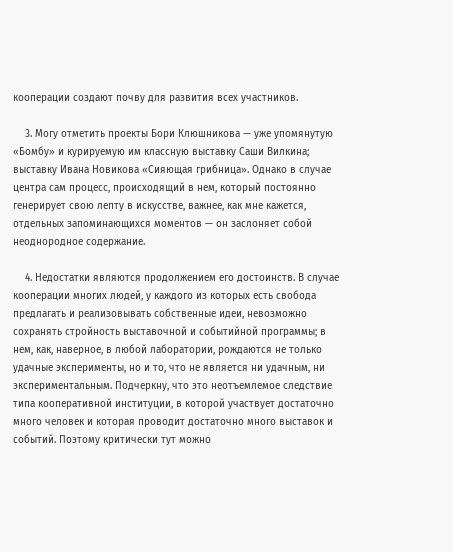кооперации создают почву для развития всех участников.

    3. Могу отметить проекты Бори Клюшникова — уже упомянутую «Бомбу» и курируемую им классную выставку Саши Вилкина; выставку Ивана Новикова «Сияющая грибница». Однако в случае центра сам процесс, происходящий в нем, который постоянно генерирует свою лепту в искусстве, важнее, как мне кажется, отдельных запоминающихся моментов — он заслоняет собой неоднородное содержание.

    4. Недостатки являются продолжением его достоинств. В случае кооперации многих людей, у каждого из которых есть свобода предлагать и реализовывать собственные идеи, невозможно сохранять стройность выставочной и событийной программы; в нем, как, наверное, в любой лаборатории, рождаются не только удачные эксперименты, но и то, что не является ни удачным, ни экспериментальным. Подчеркну, что это неотъемлемое следствие типа кооперативной институции, в которой участвует достаточно много человек и которая проводит достаточно много выставок и событий. Поэтому критически тут можно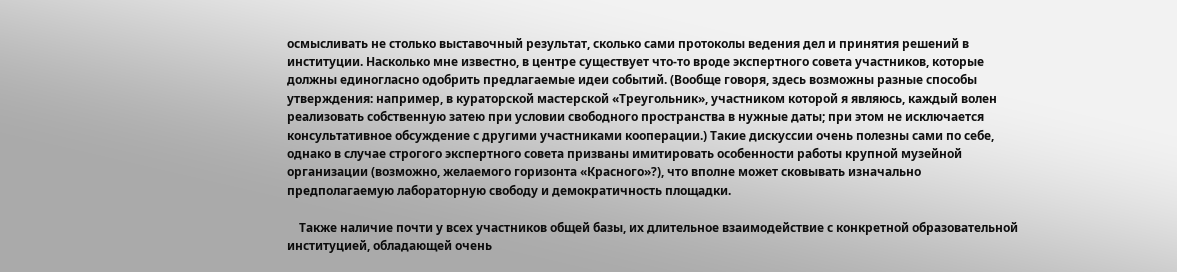осмысливать не столько выставочный результат, сколько сами протоколы ведения дел и принятия решений в институции. Насколько мне известно, в центре существует что-то вроде экспертного совета участников, которые должны единогласно одобрить предлагаемые идеи событий. (Вообще говоря, здесь возможны разные способы утверждения: например, в кураторской мастерской «Треугольник», участником которой я являюсь, каждый волен реализовать собственную затею при условии свободного пространства в нужные даты; при этом не исключается консультативное обсуждение с другими участниками кооперации.) Такие дискуссии очень полезны сами по себе, однако в случае строгого экспертного совета призваны имитировать особенности работы крупной музейной организации (возможно, желаемого горизонта «Красного»?), что вполне может сковывать изначально предполагаемую лабораторную свободу и демократичность площадки.

    Также наличие почти у всех участников общей базы, их длительное взаимодействие с конкретной образовательной институцией, обладающей очень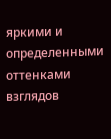яркими и определенными оттенками взглядов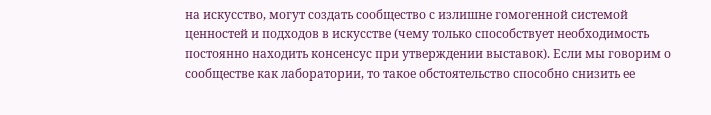на искусство, могут создать сообщество с излишне гомогенной системой ценностей и подходов в искусстве (чему только способствует необходимость постоянно находить консенсус при утверждении выставок). Если мы говорим о сообществе как лаборатории, то такое обстоятельство способно снизить ее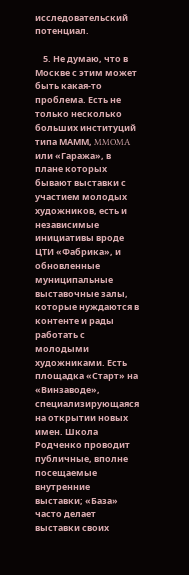исследовательский потенциал.

    5. Не думаю, что в Москве с этим может быть какая-то проблема. Есть не только несколько больших институций типа МАММ, MMOMA или «Гаража», в плане которых бывают выставки с участием молодых художников, есть и независимые инициативы вроде ЦТИ «Фабрика», и обновленные муниципальные выставочные залы, которые нуждаются в контенте и рады работать с молодыми художниками. Есть площадка «Старт» на «Винзаводе», специализирующаяся на открытии новых имен. Школа Родченко проводит публичные, вполне посещаемые внутренние выставки; «База» часто делает выставки своих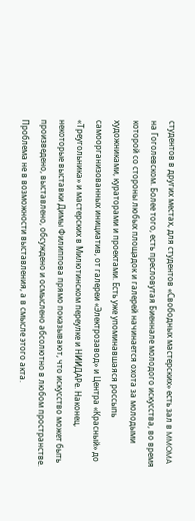студентов в других местах, для студентов «Свободных мастерских» есть зал в MMOMA на Гоголевском. Более того, есть пресловутая Биеннале молодого искусства, во время которой со стороны любых площадок и галерей начинается охота за молодыми художниками, кураторами и проектами. Есть уже упоминавшаяся россыпь самоорганизованных инициатив, от галереи «Электрозавод» и Центра «Красный» до «Треугольника» и мастерских в Милютинском переулке и НИИДАРе. Наконец, некоторые выставки Димы Филиппова прямо показывают, что искусство может быть произведено, выставлено, обсуждено и осмыслено абсолютно в любом пространстве. Проблема не в возможности выставления, а в смысле этого акта.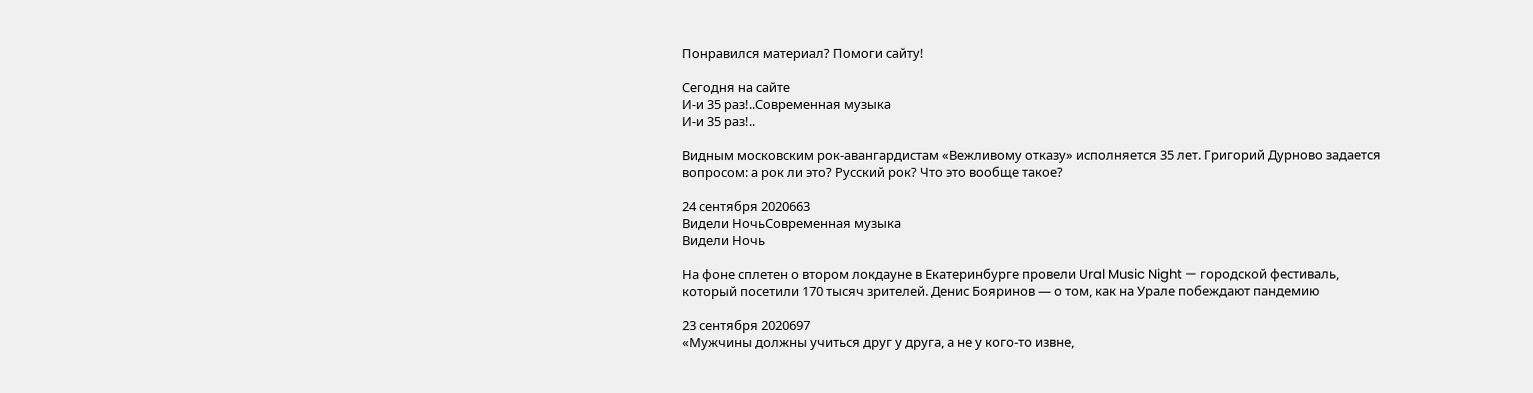Понравился материал? Помоги сайту!

Сегодня на сайте
И-и 35 раз!..Современная музыка
И-и 35 раз!..

Видным московским рок-авангардистам «Вежливому отказу» исполняется 35 лет. Григорий Дурново задается вопросом: а рок ли это? Русский рок? Что это вообще такое?

24 сентября 2020663
Видели НочьСовременная музыка
Видели Ночь

На фоне сплетен о втором локдауне в Екатеринбурге провели Ural Music Night — городской фестиваль, который посетили 170 тысяч зрителей. Денис Бояринов — о том, как на Урале побеждают пандемию

23 сентября 2020697
«Мужчины должны учиться друг у друга, а не у кого-то извне,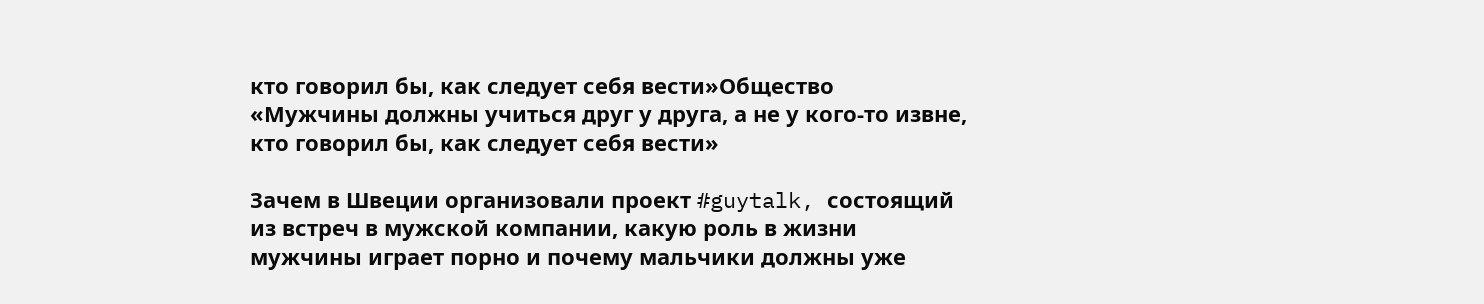кто говорил бы, как следует себя вести»Общество
«Мужчины должны учиться друг у друга, а не у кого-то извне, кто говорил бы, как следует себя вести»

Зачем в Швеции организовали проект #guytalk, состоящий из встреч в мужской компании, какую роль в жизни мужчины играет порно и почему мальчики должны уже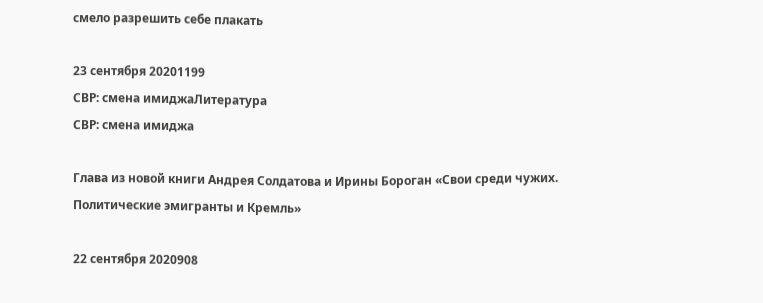смело разрешить себе плакать

23 сентября 20201199
СВР: смена имиджаЛитература
СВР: смена имиджа

Глава из новой книги Андрея Солдатова и Ирины Бороган «Свои среди чужих. Политические эмигранты и Кремль»

22 сентября 2020908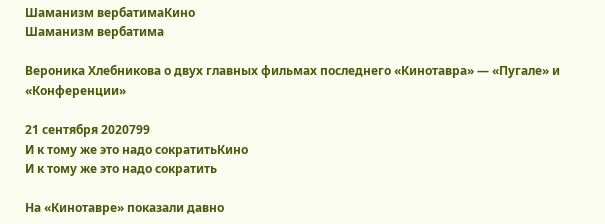Шаманизм вербатимаКино
Шаманизм вербатима

Вероника Хлебникова о двух главных фильмах последнего «Кинотавра» — «Пугале» и «Конференции»

21 сентября 2020799
И к тому же это надо сократитьКино
И к тому же это надо сократить

На «Кинотавре» показали давно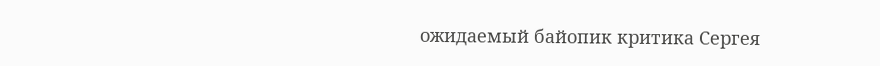ожидаемый байопик критика Сергея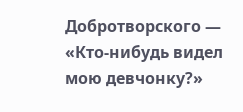Добротворского — «Кто-нибудь видел мою девчонку?»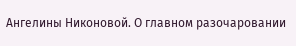Ангелины Никоновой. О главном разочаровании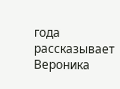года рассказывает Вероника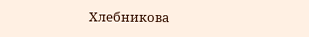Хлебникова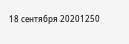18 сентября 20201250